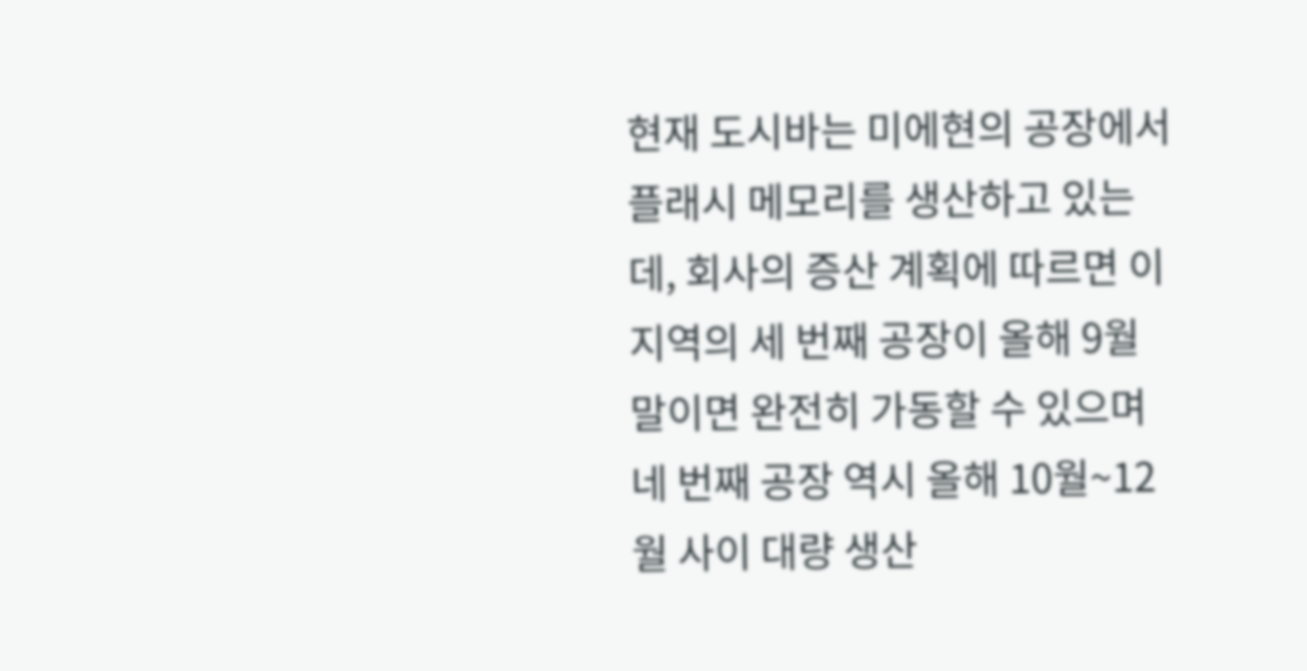현재 도시바는 미에현의 공장에서 플래시 메모리를 생산하고 있는데, 회사의 증산 계획에 따르면 이 지역의 세 번째 공장이 올해 9월말이면 완전히 가동할 수 있으며 네 번째 공장 역시 올해 10월~12월 사이 대량 생산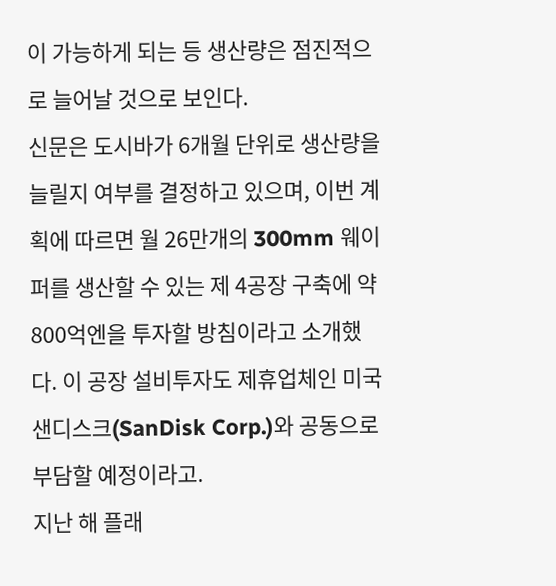이 가능하게 되는 등 생산량은 점진적으로 늘어날 것으로 보인다.
신문은 도시바가 6개월 단위로 생산량을 늘릴지 여부를 결정하고 있으며, 이번 계획에 따르면 월 26만개의 300mm 웨이퍼를 생산할 수 있는 제 4공장 구축에 약 800억엔을 투자할 방침이라고 소개했다. 이 공장 설비투자도 제휴업체인 미국 샌디스크(SanDisk Corp.)와 공동으로 부담할 예정이라고.
지난 해 플래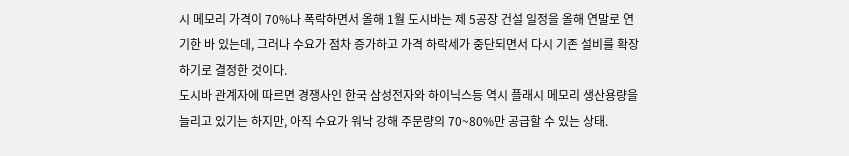시 메모리 가격이 70%나 폭락하면서 올해 1월 도시바는 제 5공장 건설 일정을 올해 연말로 연기한 바 있는데, 그러나 수요가 점차 증가하고 가격 하락세가 중단되면서 다시 기존 설비를 확장하기로 결정한 것이다.
도시바 관계자에 따르면 경쟁사인 한국 삼성전자와 하이닉스등 역시 플래시 메모리 생산용량을 늘리고 있기는 하지만, 아직 수요가 워낙 강해 주문량의 70~80%만 공급할 수 있는 상태.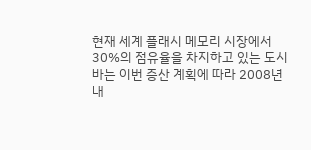현재 세계 플래시 메모리 시장에서 30%의 점유율을 차지하고 있는 도시바는 이번 증산 계획에 따라 2008년 내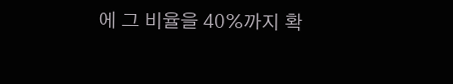에 그 비율을 40%까지 확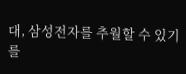대, 삼성전자를 추월할 수 있기를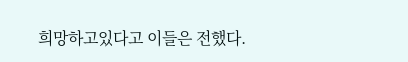희망하고있다고 이들은 전했다.